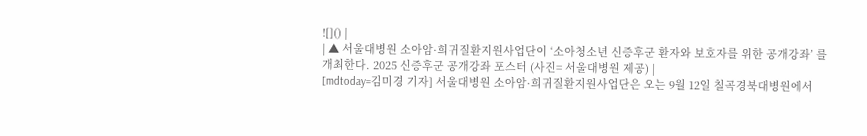![]() |
| ▲ 서울대병원 소아암·희귀질환지원사업단이 ‘소아청소년 신증후군 환자와 보호자를 위한 공개강좌’ 를 개최한다. 2025 신증후군 공개강좌 포스터 (사진= 서울대병원 제공) |
[mdtoday=김미경 기자] 서울대병원 소아암·희귀질환지원사업단은 오는 9월 12일 칠곡경북대병원에서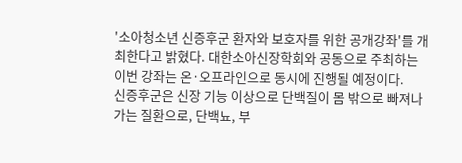'소아청소년 신증후군 환자와 보호자를 위한 공개강좌'를 개최한다고 밝혔다. 대한소아신장학회와 공동으로 주최하는 이번 강좌는 온·오프라인으로 동시에 진행될 예정이다.
신증후군은 신장 기능 이상으로 단백질이 몸 밖으로 빠져나가는 질환으로, 단백뇨, 부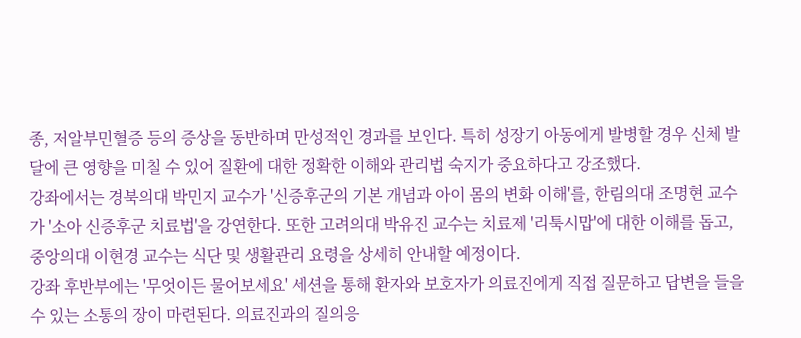종, 저알부민혈증 등의 증상을 동반하며 만성적인 경과를 보인다. 특히 성장기 아동에게 발병할 경우 신체 발달에 큰 영향을 미칠 수 있어 질환에 대한 정확한 이해와 관리법 숙지가 중요하다고 강조했다.
강좌에서는 경북의대 박민지 교수가 '신증후군의 기본 개념과 아이 몸의 변화 이해'를, 한림의대 조명현 교수가 '소아 신증후군 치료법'을 강연한다. 또한 고려의대 박유진 교수는 치료제 '리툭시맙'에 대한 이해를 돕고, 중앙의대 이현경 교수는 식단 및 생활관리 요령을 상세히 안내할 예정이다.
강좌 후반부에는 '무엇이든 물어보세요' 세션을 통해 환자와 보호자가 의료진에게 직접 질문하고 답변을 들을 수 있는 소통의 장이 마련된다. 의료진과의 질의응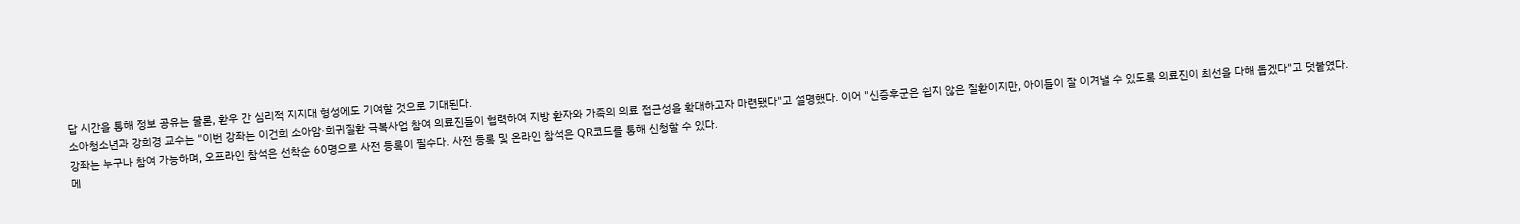답 시간을 통해 정보 공유는 물론, 환우 간 심리적 지지대 형성에도 기여할 것으로 기대된다.
소아청소년과 강희경 교수는 "이번 강좌는 이건희 소아암·희귀질환 극복사업 참여 의료진들이 협력하여 지방 환자와 가족의 의료 접근성을 확대하고자 마련됐다"고 설명했다. 이어 "신증후군은 쉽지 않은 질환이지만, 아이들이 잘 이겨낼 수 있도록 의료진이 최선을 다해 돕겠다"고 덧붙였다.
강좌는 누구나 참여 가능하며, 오프라인 참석은 선착순 60명으로 사전 등록이 필수다. 사전 등록 및 온라인 참석은 QR코드를 통해 신청할 수 있다.
메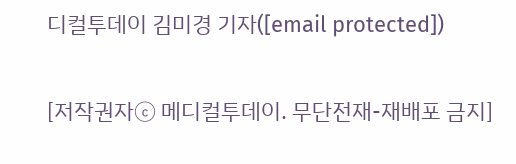디컬투데이 김미경 기자([email protected])

[저작권자ⓒ 메디컬투데이. 무단전재-재배포 금지]